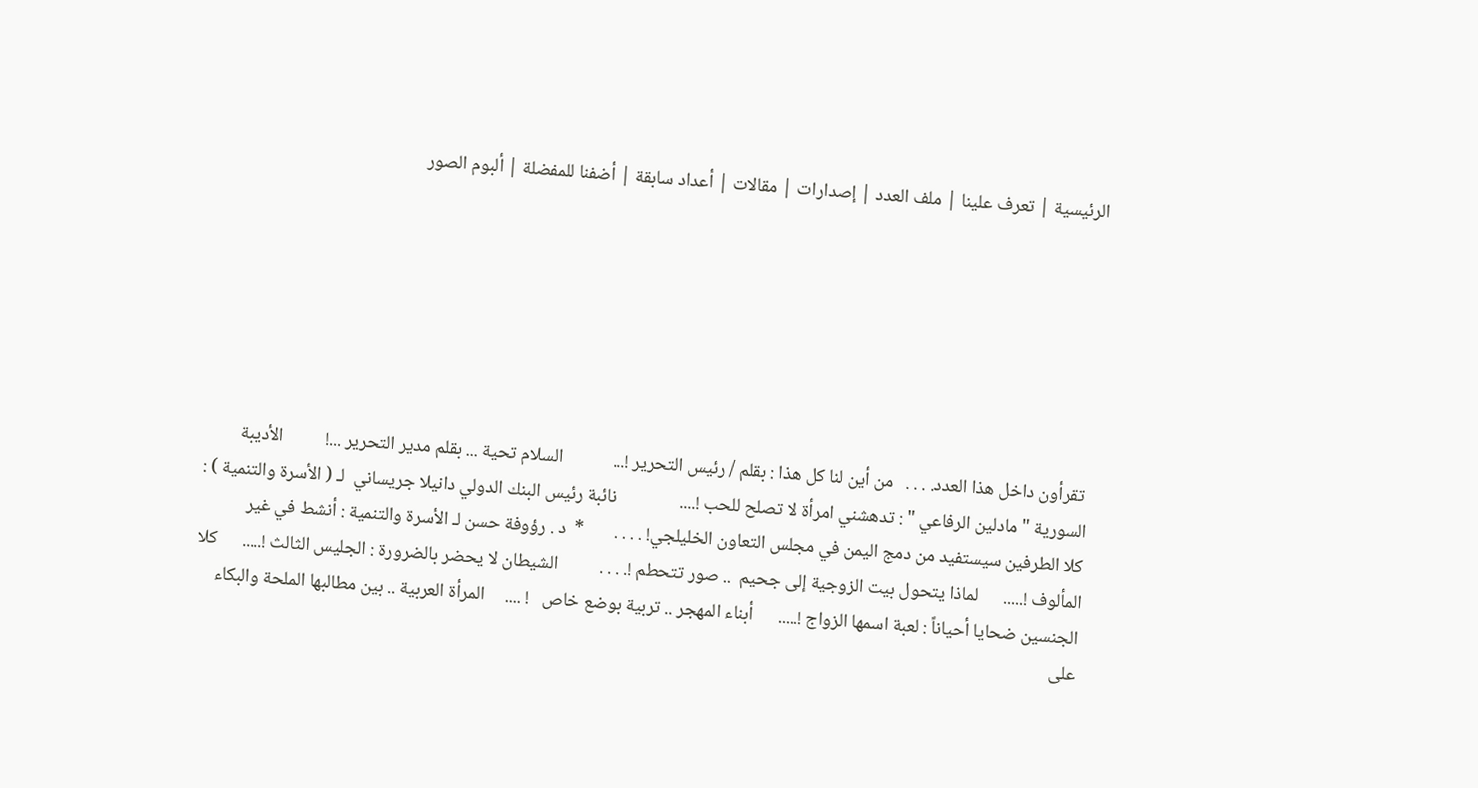الرئيسية | تعرف علينا | ملف العدد | إصدارات | مقالات | أعداد سابقة | أضفنا للمفضلة | ألبوم الصور







 تقرأون داخل هذا العدد. . . .   من أين لنا كل هذا : بقلم / رئيس التحرير !...            السلام تحية ... بقلم مدير التحرير ...!          الأديبة السورية " مادلين الرفاعي " : تدهشني امرأة لا تصلح للحب !....               نائبة رئيس البنك الدولي دانيلا جريساني  لـ ( الأسرة والتنمية ) : كلا الطرفين سيستفيد من دمج اليمن في مجلس التعاون الخليلجي! . . . .       *  د . رؤوفة حسن لـ الأسرة والتنمية : أنشط في غير المألوف !.....      لماذا يتحول بيت الزوجية إلى جحيم  .. صور تتحطم !. . . .          الشيطان لا يحضر بالضرورة : الجليس الثالث !.....      كلا الجنسين ضحايا أحياناً : لعبة اسمها الزواج !.....      أبناء المهجر .. تربية بوضع خاص   ! ....     المرأة العربية .. بين مطالبها الملحة والبكاء على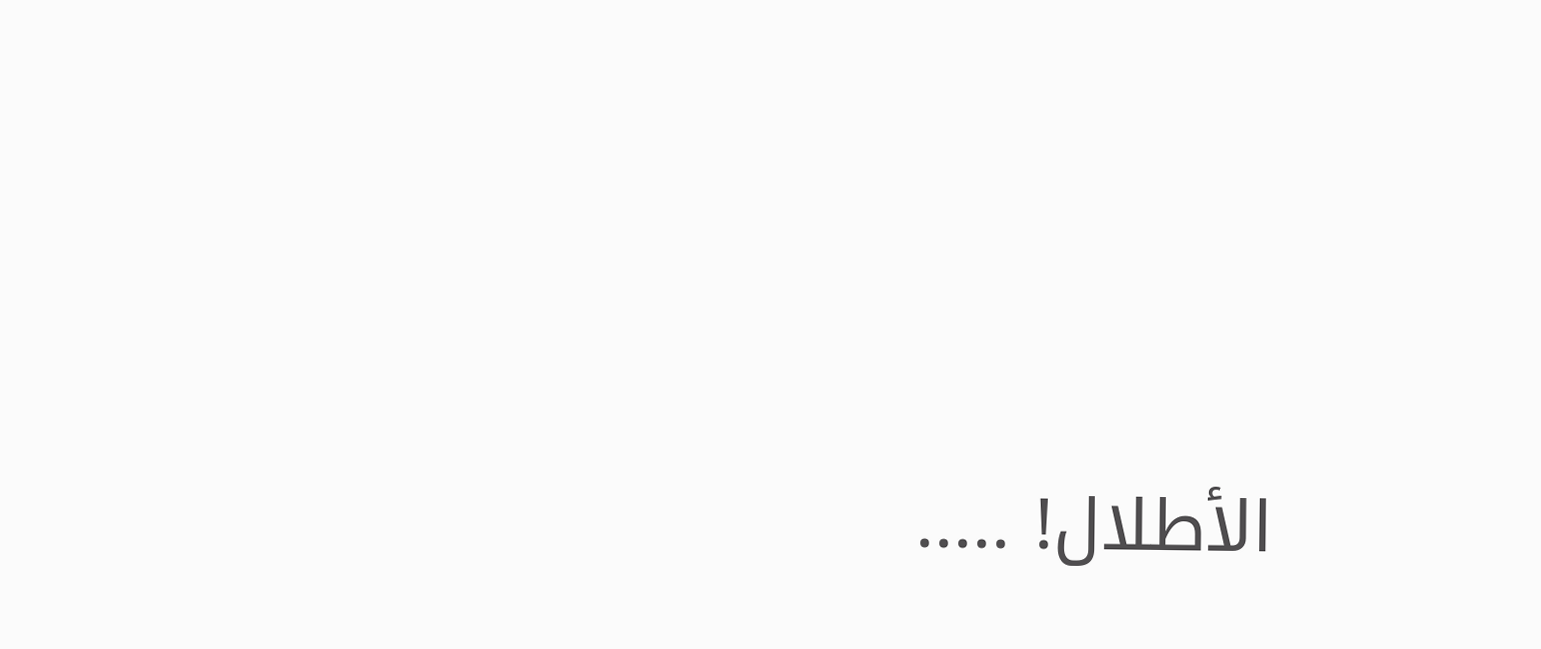الأطلال! .....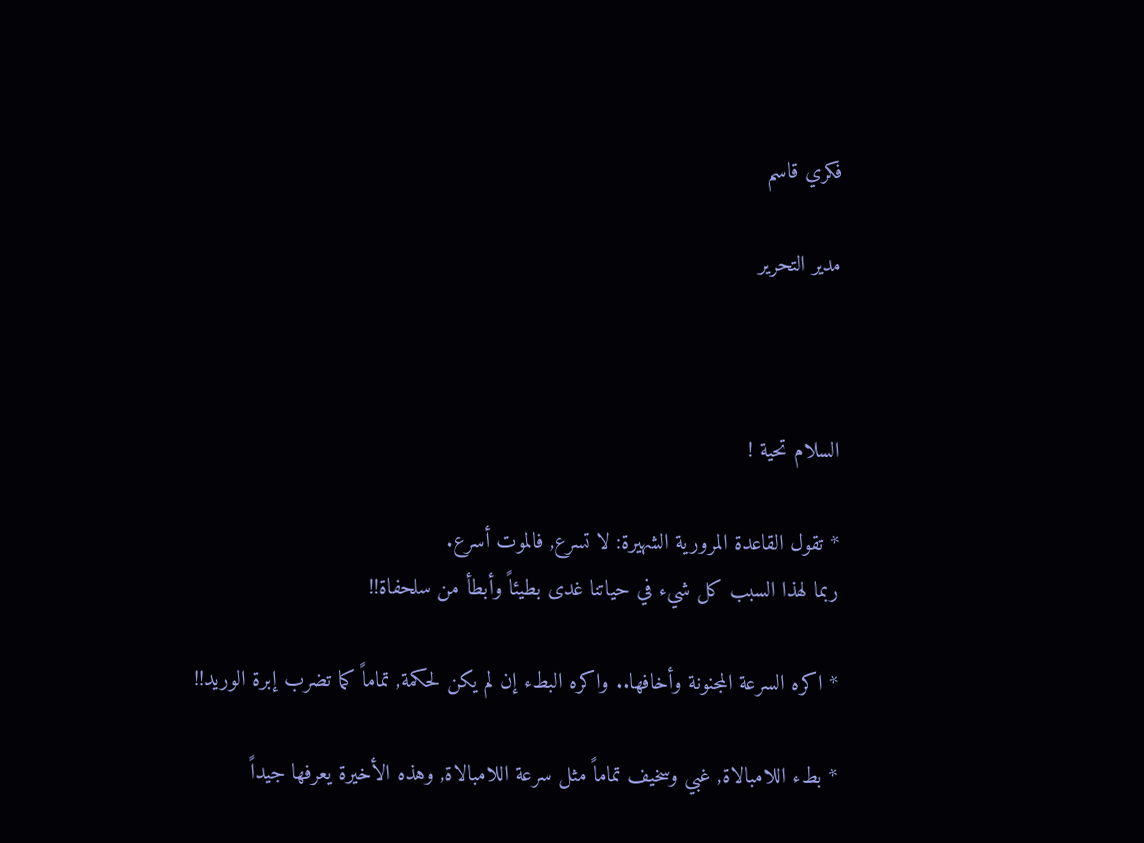فكري قاسم

مدير التحرير



السلام تحية !

* تقول القاعدة المرورية الشهيرة: لا تسرع, فالموت أسرع.
ربما لهذا السبب كل شيء في حياتنا غدى بطيئاً وأبطأ من سلحفاة!!

* اكره السرعة المجنونة وأخافها.. واكره البطء إن لم يكن لحكمة, تماماً كما تضرب إبرة الوريد!!

* بطء اللامبالاة, غبي وسخيف تماماً مثل سرعة اللامبالاة, وهذه الأخيرة يعرفها جيداً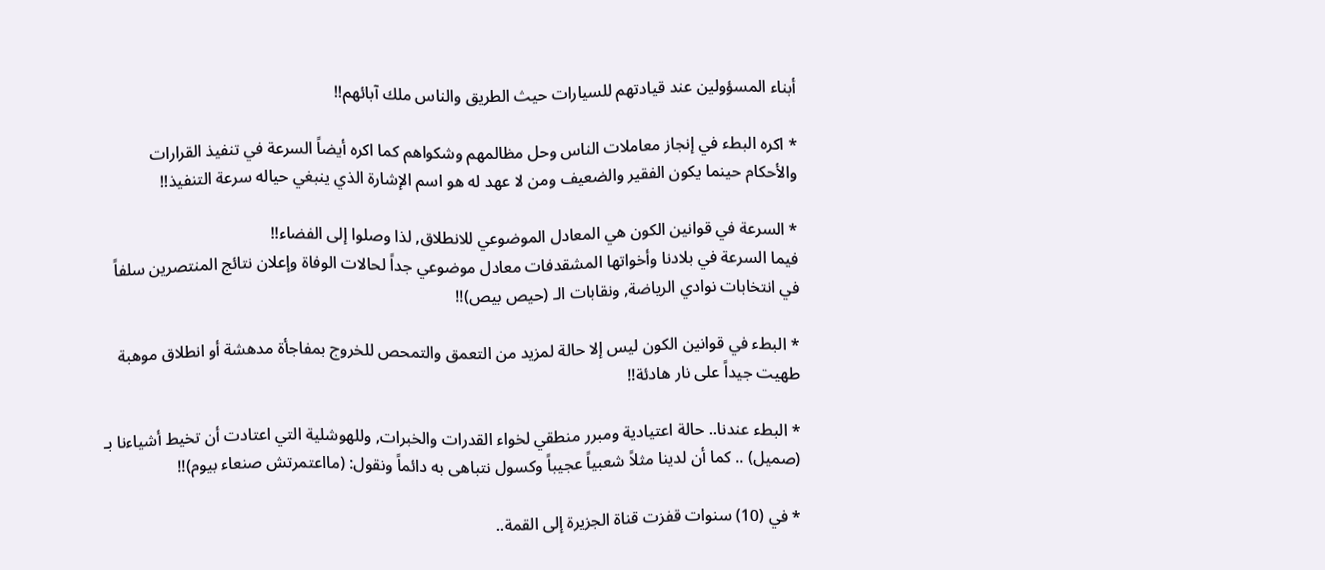أبناء المسؤولين عند قيادتهم للسيارات حيث الطريق والناس ملك آبائهم!!

* اكره البطء في إنجاز معاملات الناس وحل مظالمهم وشكواهم كما اكره أيضاً السرعة في تنفيذ القرارات والأحكام حينما يكون الفقير والضعيف ومن لا عهد له هو اسم الإشارة الذي ينبغي حياله سرعة التنفيذ!!

* السرعة في قوانين الكون هي المعادل الموضوعي للانطلاق, لذا وصلوا إلى الفضاء!!
فيما السرعة في بلادنا وأخواتها المشقدفات معادل موضوعي جداً لحالات الوفاة وإعلان نتائج المنتصرين سلفاً في انتخابات نوادي الرياضة, ونقابات الـ (حيص بيص)!!

* البطء في قوانين الكون ليس إلا حالة لمزيد من التعمق والتمحص للخروج بمفاجأة مدهشة أو انطلاق موهبة طهيت جيداً على نار هادئة!!

* البطء عندنا.. حالة اعتيادية ومبرر منطقي لخواء القدرات والخبرات, وللهوشلية التي اعتادت أن تخيط أشياءنا بـ (صميل) .. كما أن لدينا مثلاً شعبياً عجيباً وكسول نتباهى به دائماً ونقول: (مااعتمرتش صنعاء بيوم)!!

* في (10) سنوات قفزت قناة الجزيرة إلى القمة..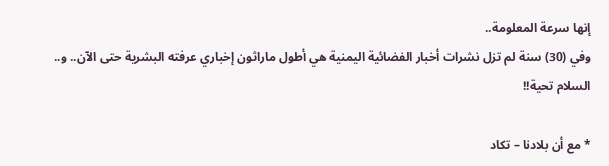إنها سرعة المعلومة..
وفي (30) سنة لم تزل نشرات أخبار الفضائية اليمنية هي أطول ماراثون إخباري عرفته البشرية حتى الآن.. و.. السلام تحية!!

* مع أن بلادنا – تكاد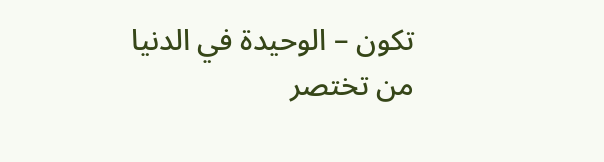تكون – الوحيدة في الدنيا من تختصر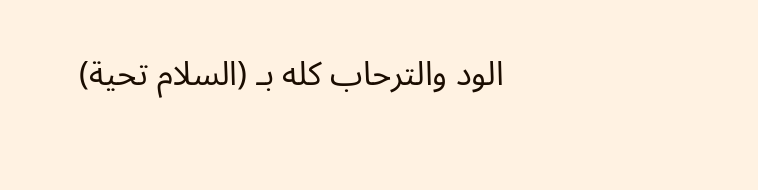الود والترحاب كله بـ (السلام تحية)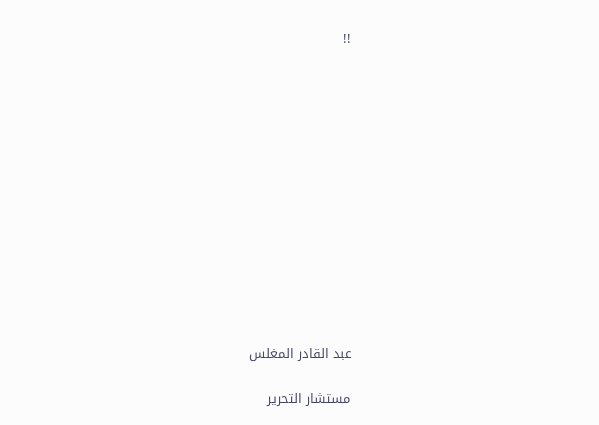!!













عبد القادر المغلس

مستشار التحرير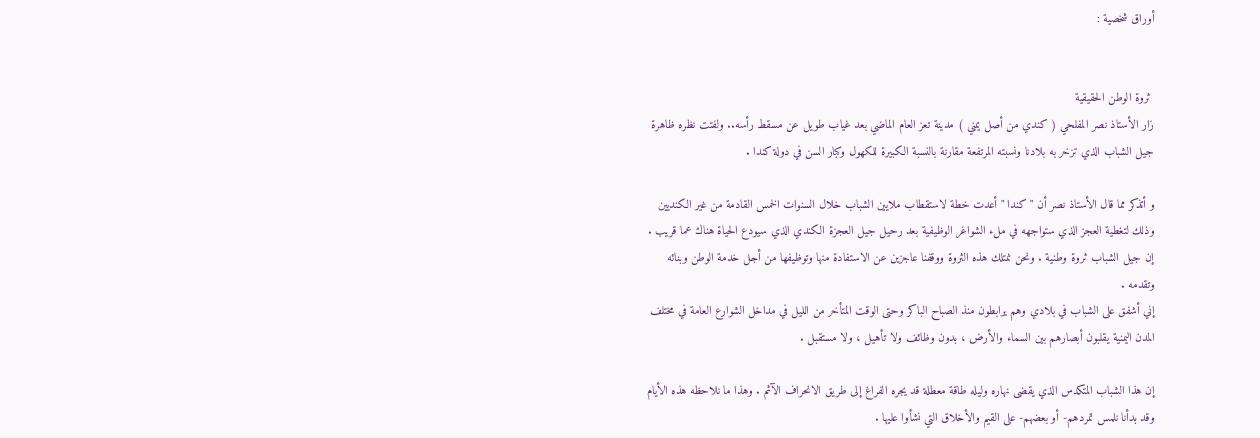أوراق شخصية :


 ثروة الوطن الحقيقية
زار الأستاذ نصر المفلحي ( كندي من أصل يمني ) مدينة تعز العام الماضي بعد غياب طويل عن مسقط رأسه.. ولفتت نظره ظاهرة جيل الشباب الذي تزخر به بلادنا ونسبته المرتفعة مقارنة بالنسبة الكبيرة للكهول وكبار السن في دولة كندا .

و أتذكر مما قال الأستاذ نصر أن " كندا " أعدت خطة لاستقطاب ملايين الشباب خلال السنوات الخمس القادمة من غير الكنديين وذلك لتغطية العجز الذي ستواجهه في ملء الشواغر الوظيفية بعد رحيل جيل العجزة الكندي الذي سيودع الحياة هناك عما قريب .
إن جيل الشباب ثروة وطنية . ونحن نمتلك هذه الثروة ووقفنا عاجزين عن الاستفادة منها وتوظيفها من أجل خدمة الوطن وبنائه وتقدمه .
إني أشفق على الشباب في بلادي وهم يرابطون منذ الصباح الباكر وحتى الوقت المتأخر من الليل في مداخل الشوارع العامة في مختلف المدن اليمنية يقلبون أبصارهم بين السماء والأرض ، بدون وظائف ولا تأهيل ، ولا مستقبل .

إن هذا الشباب المتكدس الذي يقضى نهاره وليله طاقة معطلة قد يجره الفراغ إلى طريق الانحراف الآثم . وهذا ما نلاحظه هذه الأيام وقد بدأنا نلمس تمردهم- أو بعضهم- على القيم والأخلاق التي نشأوا عليها .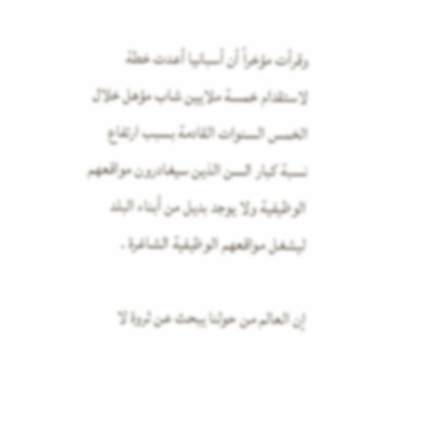وقرأت مؤخراً أن أسبانيا أعدت خطة لاستقدام خمسة ملايين شاب مؤهل خلال الخمس السنوات القادمة بسبب ارتفاع نسبة كبار السن الذين سيغادرون مواقعهم الوظيفية ولا يوجد بديل من أبناء البلد ليشغل مواقعهم الوظيفية الشاغرة .

إن العالم من حولنا يبحث عن ثروة لا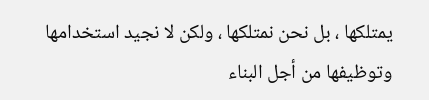يمتلكها ، بل نحن نمتلكها ، ولكن لا نجيد استخدامها وتوظيفها من أجل البناء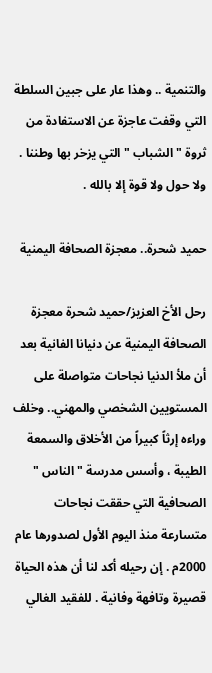والتنمية .. وهذا عار على جبين السلطة التي وقفت عاجزة عن الاستفادة من ثروة " الشباب " التي يزخر بها وطننا . ولا حول ولا قوة إلا بالله .

حميد شحرة.. معجزة الصحافة اليمنية

رحل الأخ العزيز/حميد شحرة معجزة الصحافة اليمنية عن دنيانا الفانية بعد أن ملأ الدنيا نجاحات متواصلة على المستويين الشخصي والمهني.. وخلف وراءه إرثاً كبيراً من الأخلاق والسمعة الطيبة ، وأسس مدرسة " الناس " الصحافية التي حققت نجاحات متسارعة منذ اليوم الأول لصدورها عام 2000م . إن رحيله أكد لنا أن هذه الحياة قصيرة وتافهة وفانية . للفقيد الغالي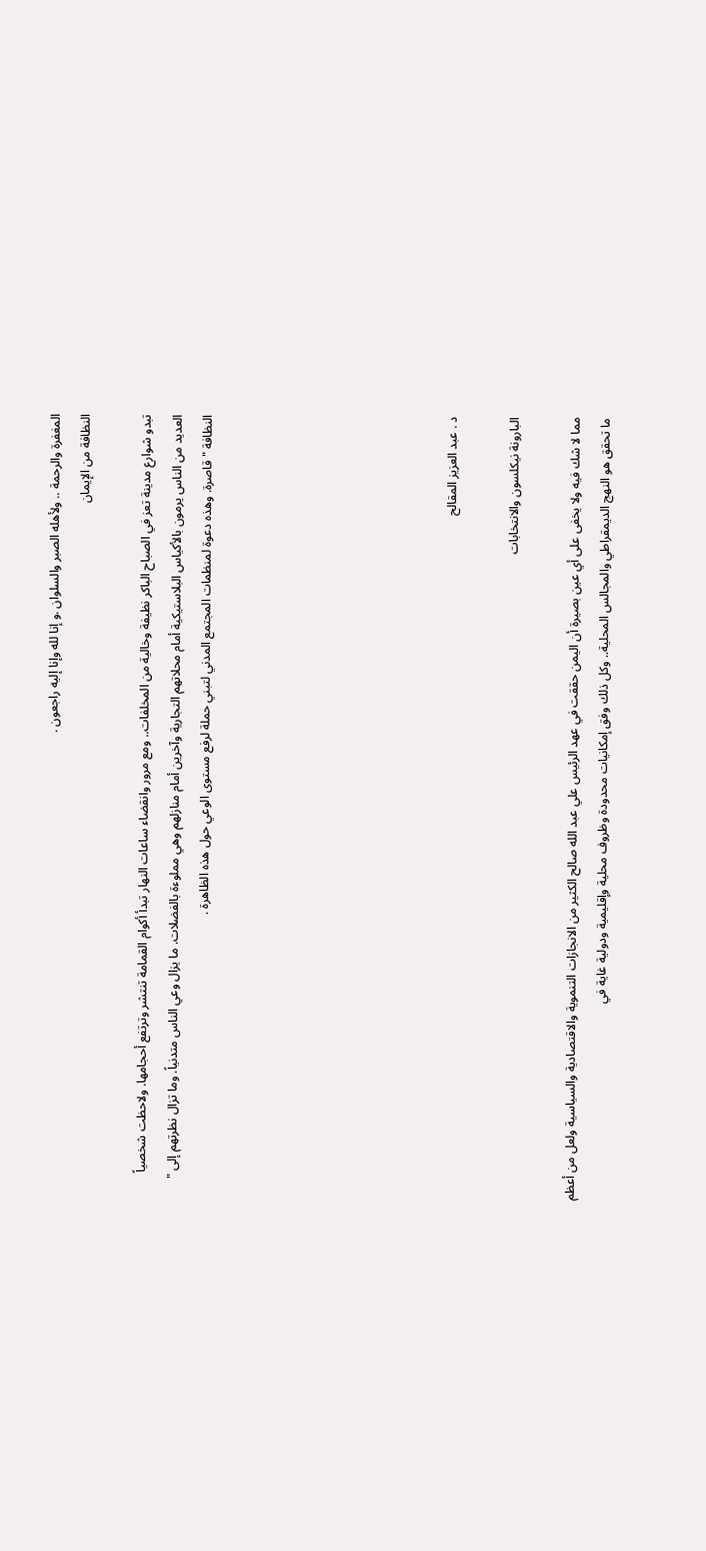المغفرة والرحمة .. ولأهله الصبر والسلوان .و إنا لله وإنا إليه راجعون .
النظافة من الإيمان

تبدو شوارع مدينة تعز في الصباح الباكر نظيفة وخالية من المخلفات.. ومع مرور وانقضاء ساعات النهار تبدأ أكوام القمامة تنتشر وترتفع أحجامها. ولاحظت شخصياً العديد من الناس يرمون بالأكياس البلاستيكية أمام محلاتهم التجارية وآخرين أمام منازلهم وهي مملوءة بالفضلات. ما يزال وعي الناس متدنياً. وما تزال نظرتهم إلى " النظافة " قاصرة. وهذه دعوة لمنظمات المجتمع المدني لتبني حملة لرفع مستوى الوعي حول هذه الظاهرة .







د . عبد العزيز المقالح

البارونة نيكلسون والانتخابات

مما لا شك فيه ولا يخفى على أي عين بصيرة أن اليمن حققت في عهد الرئيس علي عبد الله صالح الكثير من الانجازات التنموية والاقتصادية والسياسية ولعل من أعظم ما تحقق هو النهج الديمقراطي والمجالس المحلية.. وكل ذلك وفق إمكانيات محدودة وظروف محلية وإقليمية ودولية غاية في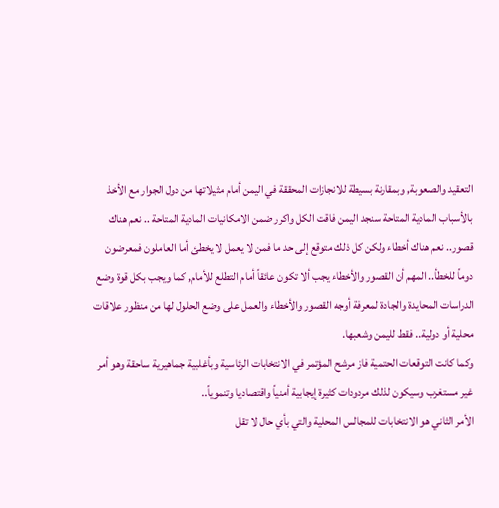التعقيد والصعوبة, وبمقارنة بسيطة للانجازات المحققة في اليمن أمام مثيلاتها من دول الجوار مع الأخذ بالأسباب المادية المتاحة سنجد اليمن فاقت الكل واكرر ضمن الامكانيات المادية المتاحة .. نعم هناك قصور.. نعم هناك أخطاء ولكن كل ذلك متوقع إلى حد ما فمن لا يعمل لا يخطئ أما العاملون فمعرضون دوماً للخطأ.. المهم أن القصور والأخطاء يجب ألا تكون عائقاً أمام التطلع للأمام, كما ويجب بكل قوة وضع الدراسات المحايدة والجادة لمعرفة أوجه القصور والأخطاء والعمل على وضع الحلول لها من منظور علاقات محلية أو دولية.. فقط لليمن وشعبها.
وكما كانت التوقعات الحتمية فاز مرشح المؤتمر في الانتخابات الرئاسية وبأغلبية جماهيرية ساحقة وهو أمر غير مستغرب وسيكون لذلك مردودات كثيرة إيجابية أمنياً واقتصاديا وتنموياً..
الأمر الثاني هو الانتخابات للمجالس المحلية والتي بأي حال لا تقل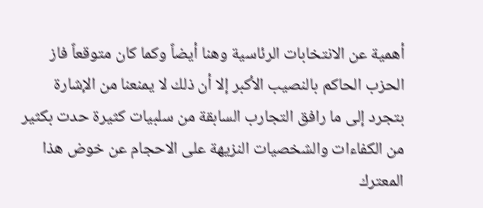أهمية عن الانتخابات الرئاسية وهنا أيضاً وكما كان متوقعاً فاز الحزب الحاكم بالنصيب الأكبر إلا أن ذلك لا يمنعنا من الإشارة بتجرد إلى ما رافق التجارب السابقة من سلبيات كثيرة حدت بكثير من الكفاءات والشخصيات النزيهة على الاحجام عن خوض هذا المعترك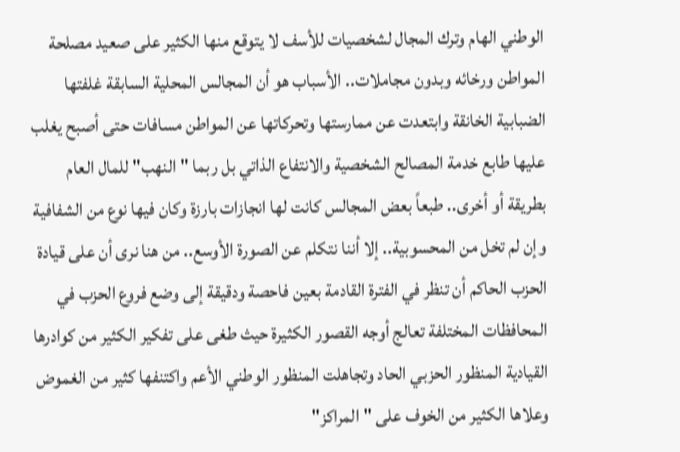الوطني الهام وترك المجال لشخصيات للأسف لا يتوقع منها الكثير على صعيد مصلحة المواطن ورخائه وبدون مجاملات.. الأسباب هو أن المجالس المحلية السابقة غلفتها الضبابية الخانقة وابتعدت عن ممارستها وتحركاتها عن المواطن مسافات حتى أصبح يغلب عليها طابع خدمة المصالح الشخصية والانتفاع الذاتي بل ربما "النهب" للمال العام بطريقة أو أخرى.. طبعاً بعض المجالس كانت لها انجازات بارزة وكان فيها نوع من الشفافية وإن لم تخل من المحسوبية.. إلا أننا نتكلم عن الصورة الأوسع.. من هنا نرى أن على قيادة الحزب الحاكم أن تنظر في الفترة القادمة بعين فاحصة ودقيقة إلى وضع فروع الحزب في المحافظات المختلفة تعالج أوجه القصور الكثيرة حيث طغى على تفكير الكثير من كوادرها القيادية المنظور الحزبي الحاد وتجاهلت المنظور الوطني الأعم واكتنفها كثير من الغموض وعلاها الكثير من الخوف على "المراكز"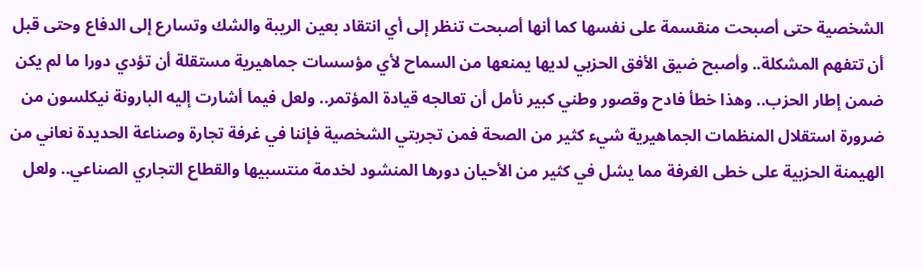الشخصية حتى أصبحت منقسمة على نفسها كما أنها أصبحت تنظر إلى أي انتقاد بعين الريبة والشك وتسارع إلى الدفاع وحتى قبل أن تتفهم المشكلة.. وأصبح ضيق الأفق الحزبي لديها يمنعها من السماح لأي مؤسسات جماهيرية مستقلة أن تؤدي دورا ما لم يكن ضمن إطار الحزب.. وهذا خطأ فادح وقصور وطني كبير نأمل أن تعالجه قيادة المؤتمر.. ولعل فيما أشارت إليه البارونة نيكلسون من ضرورة استقلال المنظمات الجماهيرية شيء كثير من الصحة فمن تجربتي الشخصية فإننا في غرفة تجارة وصناعة الحديدة نعاني من الهيمنة الحزبية على خطى الغرفة مما يشل في كثير من الأحيان دورها المنشود لخدمة منتسبيها والقطاع التجاري الصناعي.. ولعل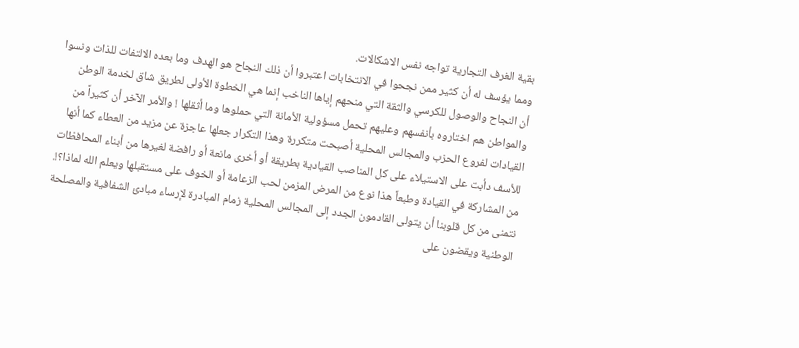بقية الغرف التجارية تواجه نفس الاشكالات.
ومما يؤسف له أن كثير ممن نجحوا في الانتخابات اعتبروا أن ذلك النجاح هو الهدف وما بعده الالتفات للذات ونسوا أن النجاح والوصول للكرسي والثقة التي منحهم إياها الناخب إنما هي الخطوة الأولى لطريق شاق لخدمة الوطن والمواطن هم اختاروه بأنفسهم وعليهم تحمل مسؤولية الأمانة التي حملوها وما أثقلها ! والأمر الآخر أن كثيراً من القيادات لفروع الحزب والمجالس المحلية أصبحت متكررة وهذا التكرار جعلها عاجزة عن مزيد من العطاء كما أنها للأسف دأبت على الاستيلاء على كل المناصب القيادية بطريقة أو أخرى مانعة أو رافضة لغيرها من أبناء المحافظات من المشاركة في القيادة وطبعاً هذا نوع من المرض المزمن لحب الزعامة أو الخوف على مستقبلها ويعلم الله لماذا؟!.
نتمنى من كل قلوبنا أن يتولى القادمون الجدد إلى المجالس المحلية زمام المبادرة لإرساء مبادئ الشفافية والمصلحة الوطنية ويقضون على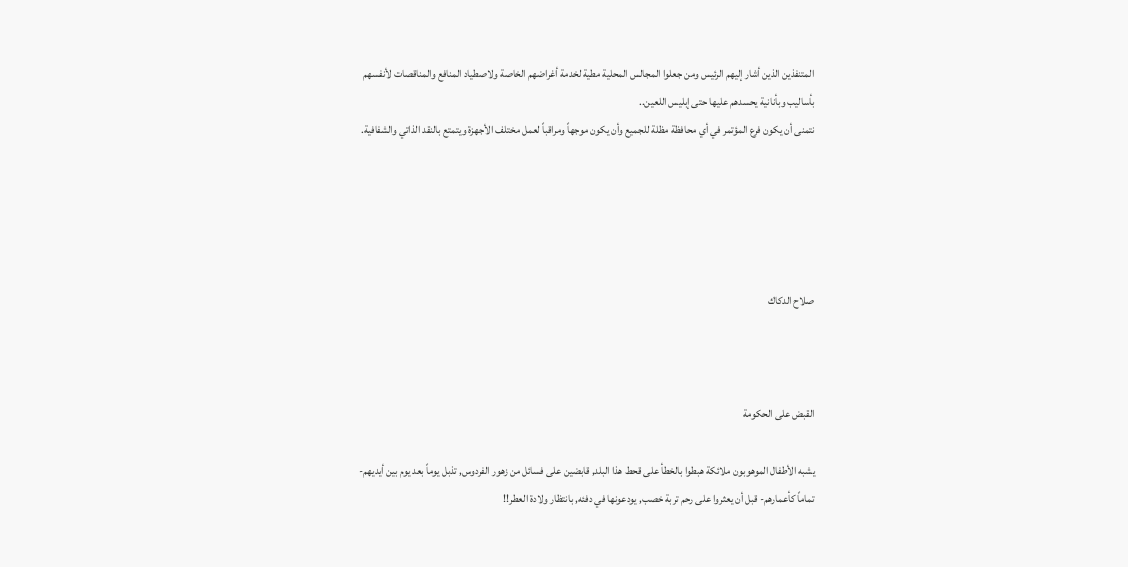المتنفذين الذين أشار إليهم الرئيس ومن جعلوا المجالس المحلية مطية لخدمة أغراضهم الخاصة ولاصطياد المنافع والمناقصات لأنفسهم بأساليب وبأنانية يحسدهم عليها حتى إبليس اللعين..
نتمنى أن يكون فرع المؤتمر في أي محافظة مظلة للجميع وأن يكون موجهاً ومراقباً لعمل مختلف الأجهزة ويتمتع بالنقد الذاتي والشفافية.





صلاح الدكاك



القبض على الحكومة

يشبه الأطفال الموهوبون ملائكة هبطوا بالخطأ على قحط هذا البلد, قابضين على فسائل من زهور الفردوس, تذبل يوماً بعد يوم بين أيديهم- تماماً كأعمارهم- قبل أن يعثروا على رحم تربة خصب, يودعونها في دفئه, بانتظار ولادة العطر!!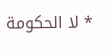* لا الحكومة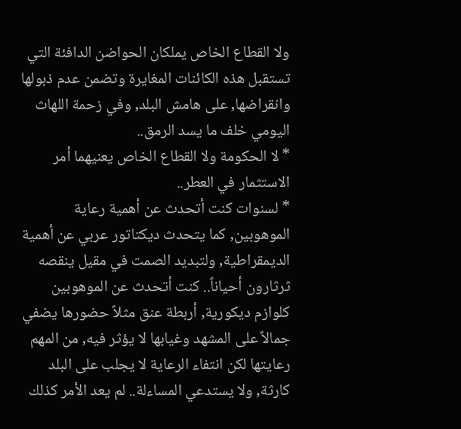ولا القطاع الخاص يملكان الحواضن الدافئة التي تستقبل هذه الكائنات المغايرة وتضمن عدم ذبولها وانقراضها, على هامش البلد, وفي زحمة اللهاث اليومي خلف ما يسد الرمق..
* لا الحكومة ولا القطاع الخاص يعنيهما أمر الاستثمار في العطر..
* لسنوات كنت أتحدث عن أهمية رعاية الموهوبين, كما يتحدث ديكتاتور عربي عن أهمية الديمقراطية, ولتبديد الصمت في مقيل ينقصه ثرثارون أحياناً.. كنت أتحدث عن الموهوبين كلوازم ديكورية, أربطة عنق مثلاً حضورها يضفي جمالاً على المشهد وغيابها لا يؤثر فيه, من المهم رعايتها لكن انتفاء الرعاية لا يجلب على البلد كارثة, ولا يستدعي المساءلة.. لم يعد الأمر كذلك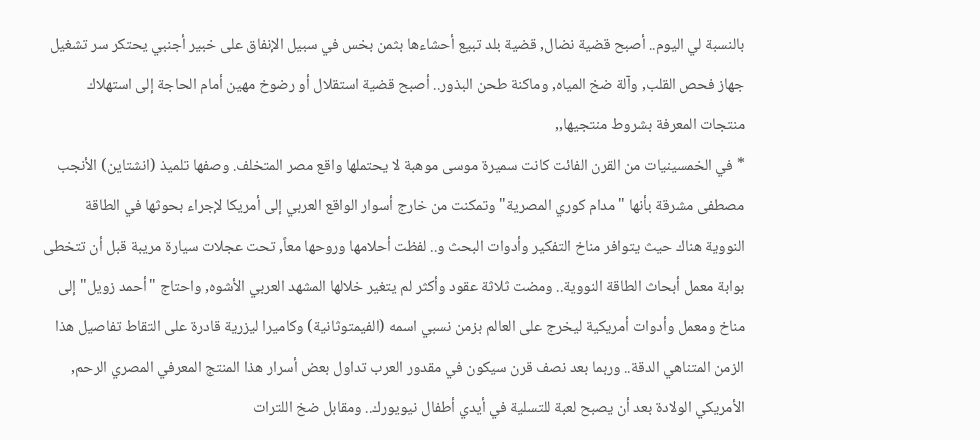بالنسبة لي اليوم.. أصبح قضية نضال, قضية بلد تبيع أحشاءها بثمن بخس في سبيل الإنفاق على خبير أجنبي يحتكر سر تشغيل جهاز فحص القلب, وآلة ضخ المياه, وماكنة طحن البذور.. أصبح قضية استقلال أو رضوخ مهين أمام الحاجة إلى استهلاك منتجات المعرفة بشروط منتجيها,,
* في الخمسينيات من القرن الفائت كانت سميرة موسى موهبة لا يحتملها واقع مصر المتخلف. وصفها تلميذ (انشتاين) الأنجب مصطفى مشرقة بأنها "مدام كوري المصرية" وتمكنت من خارج أسوار الواقع العربي إلى أمريكا لإجراء بحوثها في الطاقة النووية هناك حيث يتوافر مناخ التفكير وأدوات البحث و.. لفظت أحلامها وروحها معاً, تحت عجلات سيارة مريبة قبل أن تتخطى بوابة معمل أبحاث الطاقة النووية.. ومضت ثلاثة عقود وأكثر لم يتغير خلالها المشهد العربي الأشوه, واحتاج "أحمد زويل" إلى مناخ ومعمل وأدوات أمريكية ليخرج على العالم بزمن نسبي اسمه (الفيمتوثانية) وكاميرا ليزرية قادرة على التقاط تفاصيل هذا الزمن المتناهي الدقة.. وربما بعد نصف قرن سيكون في مقدور العرب تداول بعض أسرار هذا المنتج المعرفي المصري الرحم, الأمريكي الولادة بعد أن يصبح لعبة للتسلية في أيدي أطفال نيويورك.. ومقابل ضخ اللترات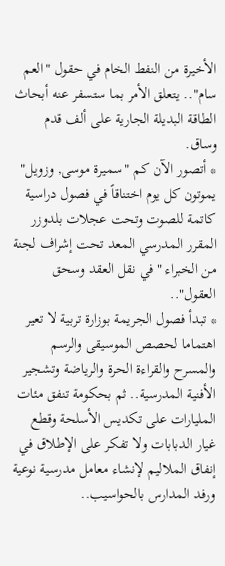الأخيرة من النفط الخام في حقول "العم سام".. يتعلق الأمر بما ستسفر عنه أبحاث الطاقة البديلة الجارية على ألف قدم وساق.
* أتصور الآن كم "سميرة موسى, وزويل" يموتون كل يوم اختناقاً في فصول دراسية كاتمة للصوت وتحت عجلات بلدوزر المقرر المدرسي المعد تحت إشراف لجنة من الخبراء "في نقل العقد وسحق العقول"..
* تبدأ فصول الجريمة بوزارة تربية لا تعير اهتماما لحصص الموسيقى والرسم والمسرح والقراءة الحرة والرياضة وتشجير الأفنية المدرسية.. ثم بحكومة تنفق مئات المليارات على تكديس الأسلحة وقطع غيار الدبابات ولا تفكر على الإطلاق في إنفاق الملاليم لإنشاء معامل مدرسية نوعية ورفد المدارس بالحواسيب..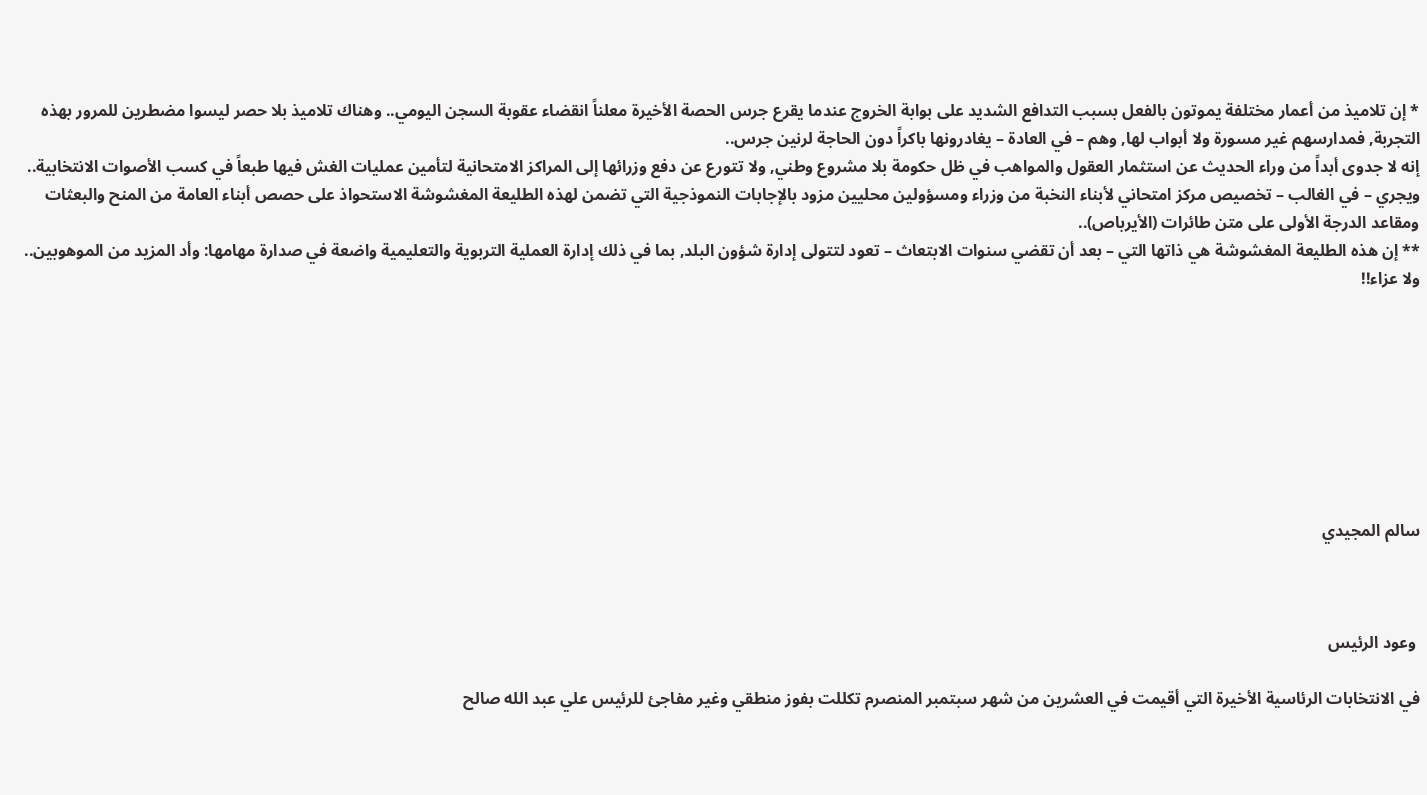* إن تلاميذ من أعمار مختلفة يموتون بالفعل بسبب التدافع الشديد على بوابة الخروج عندما يقرع جرس الحصة الأخيرة معلناً انقضاء عقوبة السجن اليومي.. وهناك تلاميذ بلا حصر ليسوا مضطرين للمرور بهذه التجربة, فمدارسهم غير مسورة ولا أبواب لها, وهم – في العادة – يغادرونها باكراً دون الحاجة لرنين جرس..
إنه لا جدوى أبداً من وراء الحديث عن استثمار العقول والمواهب في ظل حكومة بلا مشروع وطني, ولا تتورع عن دفع وزرائها إلى المراكز الامتحانية لتأمين عمليات الغش فيها طبعاً في كسب الأصوات الانتخابية.. ويجري – في الغالب – تخصيص مركز امتحاني لأبناء النخبة من وزراء ومسؤولين محليين مزود بالإجابات النموذجية التي تضمن لهذه الطليعة المغشوشة الاستحواذ على حصص أبناء العامة من المنح والبعثات ومقاعد الدرجة الأولى على متن طائرات (الأيرباص)..
** إن هذه الطليعة المغشوشة هي ذاتها التي – بعد أن تقضي سنوات الابتعاث – تعود لتتولى إدارة شؤون البلد, بما في ذلك إدارة العملية التربوية والتعليمية واضعة في صدارة مهامها: وأد المزيد من الموهوبين.. ولا عزاء!!








سالم المجيدي



 وعود الرئيس

في الانتخابات الرئاسية الأخيرة التي أقيمت في العشرين من شهر سبتمبر المنصرم تكللت بفوز منطقي وغير مفاجئ للرئيس علي عبد الله صالح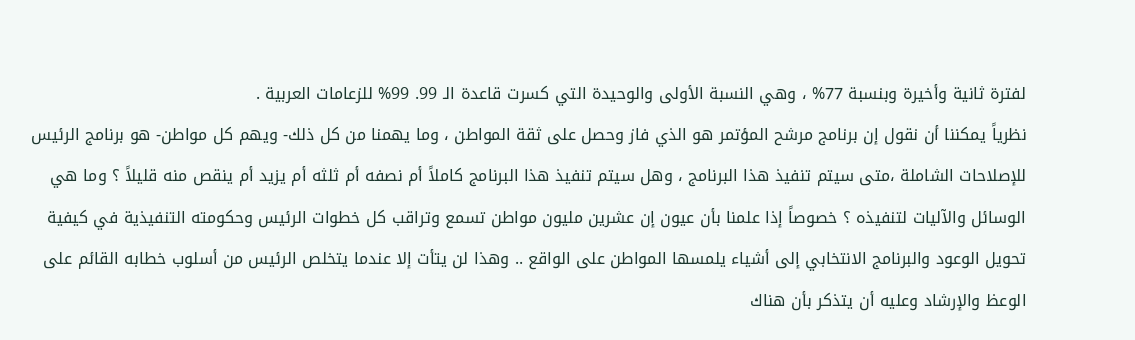لفترة ثانية وأخيرة وبنسبة 77% ، وهي النسبة الأولى والوحيدة التي كسرت قاعدة الـ 99. 99% للزعامات العربية .
نظرياً يمكننا أن نقول إن برنامج مرشح المؤتمر هو الذي فاز وحصل على ثقة المواطن ، وما يهمنا من كل ذلك- ويهم كل مواطن- هو برنامج الرئيس للإصلاحات الشاملة ،متى سيتم تنفيذ هذا البرنامج ، وهل سيتم تنفيذ هذا البرنامج كاملاً أم نصفه أم ثلثه أم يزيد أم ينقص منه قليلاً ؟ وما هي الوسائل والآليات لتنفيذه ؟ خصوصاً إذا علمنا بأن عيون إن عشرين مليون مواطن تسمع وتراقب كل خطوات الرئيس وحكومته التنفيذية في كيفية تحويل الوعود والبرنامج الانتخابي إلى أشياء يلمسها المواطن على الواقع .. وهذا لن يتأت إلا عندما يتخلص الرئيس من أسلوب خطابه القائم على الوعظ والإرشاد وعليه أن يتذكر بأن هناك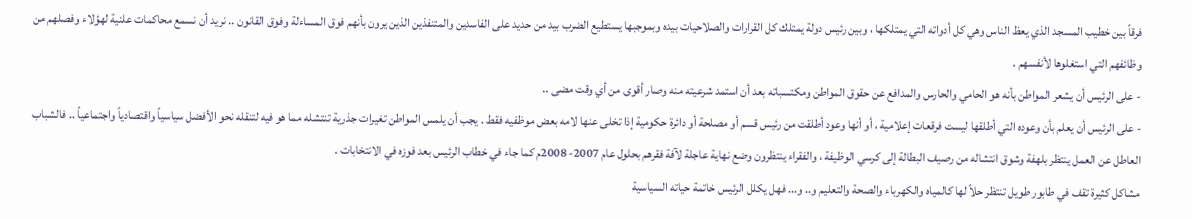فرقاً بين خطيب المسجد الذي يعظ الناس وهي كل أدواته التي يمتلكها ، وبين رئيس دولة يمتلك كل القرارات والصلاحيات بيده وبموجبها يستطيع الضرب بيد من حديد على الفاسدين والمتنفذين الذين يرون بأنهم فوق المساءلة وفوق القانون .. نريد أن نسمع محاكمات علنية لهؤلاء وفصلهم من وظائفهم التي استغلوها لأنفسهم .
- على الرئيس أن يشعر المواطن بأنه هو الحامي والحارس والمدافع عن حقوق المواطن ومكتسباته بعد أن استمد شرعيته منه وصار أقوى من أي وقت مضى ..
- على الرئيس أن يعلم بأن وعوده التي أطلقها ليست فرقعات إعلامية ، أو أنها وعود أطلقت من رئيس قسم أو مصلحة أو دائرة حكومية إذا تخلى عنها لامه بعض موظفيه فقط . يجب أن يلمس المواطن تغيرات جذرية تنتشله مما هو فيه لتنقله نحو الأفضل سياسياً واقتصادياً واجتماعياً .. فالشباب العاطل عن العمل ينتظر بلهفة وشوق انتشاله من رصيف البطالة إلى كرسي الوظيفة ، والفقراء ينتظرون وضع نهاية عاجلة لآفة فقرهم بحلول عام 2007- 2008م كما جاء في خطاب الرئيس بعد فوزه في الانتخابات .
مشاكل كثيرة تقف في طابور طويل تنتظر حلاً لها كالمياه والكهرباء والصحة والتعليم و.. و... فهل يكلل الرئيس خاتمة حياته السياسية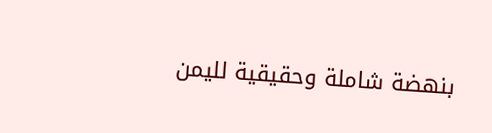بنهضة شاملة وحقيقية لليمن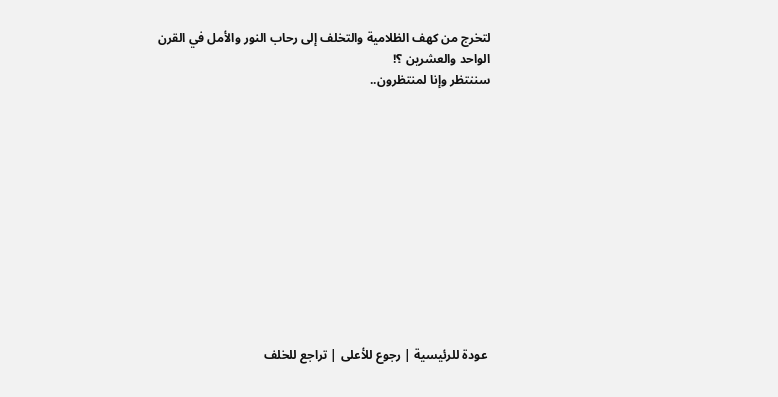لتخرج من كهف الظلامية والتخلف إلى رحاب النور والأمل في القرن الواحد والعشرين ؟!
سننتظر وإنا لمنتظرون..












 عودة للرئيسية | رجوع للأعلى | تراجع للخلف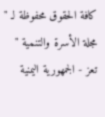كافة الحقوق محفوظة لـ " مجلة الأسرة والتنمية " تعز - الجمهورية اليمنية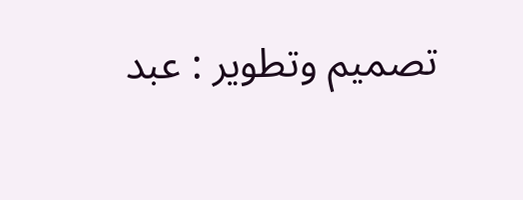تصميم وتطوير : عبد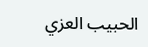الحبيب العزي